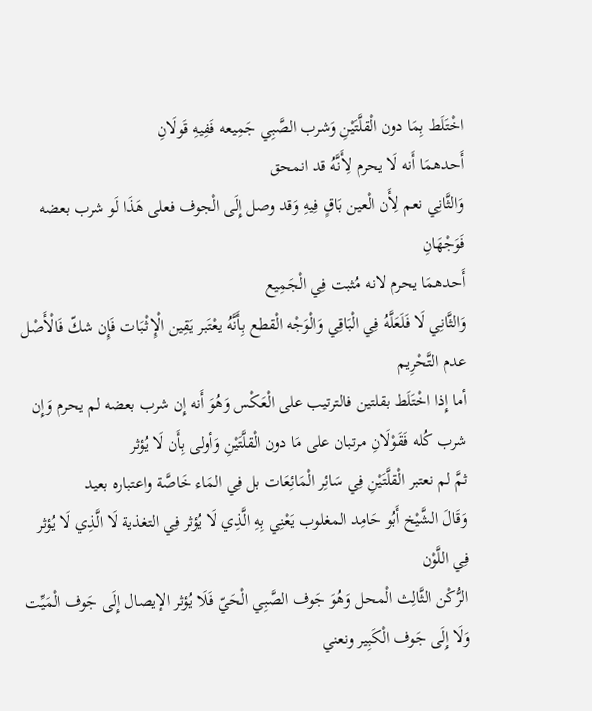اخْتَلَط بِمَا دون الْقلَّتَيْنِ وَشرب الصَّبِي جَمِيعه فَفِيهِ قَولَانِ
أَحدهمَا أَنه لَا يحرم لِأَنَّهُ قد انمحق
وَالثَّانِي نعم لِأَن الْعين بَاقٍ فِيهِ وَقد وصل إِلَى الْجوف فعلى هَذَا لَو شرب بعضه فَوَجْهَانِ
أَحدهمَا يحرم لانه مُثبت فِي الْجَمِيع
وَالثَّانِي لَا فَلَعَلَّهُ فِي الْبَاقِي وَالْوَجْه الْقطع بِأَنَّهُ يعْتَبر يَقِين الْإِثْبَات فَإِن شكّ فَالْأَصْل عدم التَّحْرِيم
أما إِذا اخْتَلَط بقلتين فالترتيب على الْعَكْس وَهُوَ أَنه إِن شرب بعضه لم يحرم وَإِن شرب كُله فَقَوْلَانِ مرتبان على مَا دون الْقلَّتَيْنِ وَأولى بِأَن لَا يُؤثر
ثمَّ لم نعتبر الْقلَّتَيْنِ فِي سَائِر الْمَائِعَات بل فِي المَاء خَاصَّة واعتباره بعيد
وَقَالَ الشَّيْخ أَبُو حَامِد المغلوب يَعْنِي بِهِ الَّذِي لَا يُؤثر فِي التغذية لَا الَّذِي لَا يُؤثر فِي اللَّوْن
الرُّكْن الثَّالِث الْمحل وَهُوَ جَوف الصَّبِي الْحَيّ فَلَا يُؤثر الإيصال إِلَى جَوف الْمَيِّت وَلَا إِلَى جَوف الْكَبِير ونعني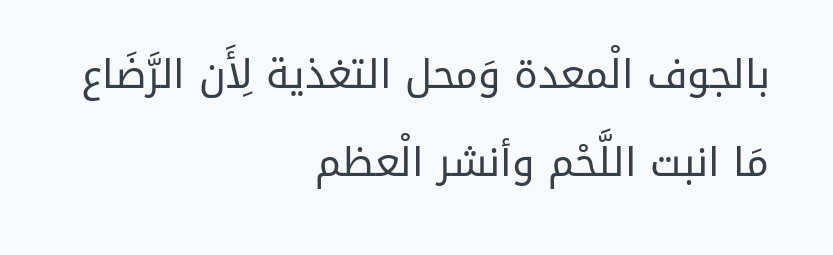بالجوف الْمعدة وَمحل التغذية لِأَن الرَّضَاع مَا انبت اللَّحْم وأنشر الْعظم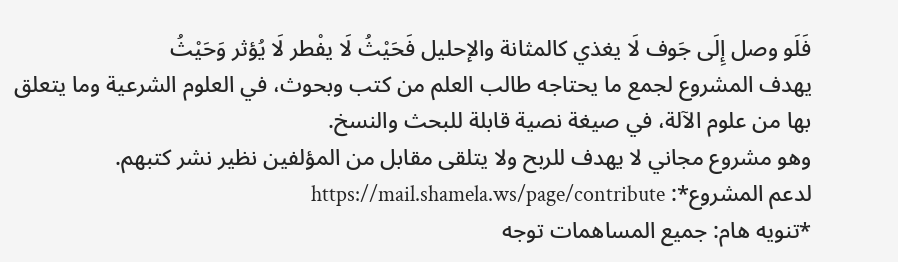فَلَو وصل إِلَى جَوف لَا يغذي كالمثانة والإحليل فَحَيْثُ لَا يفْطر لَا يُؤثر وَحَيْثُ
يهدف المشروع لجمع ما يحتاجه طالب العلم من كتب وبحوث، في العلوم الشرعية وما يتعلق بها من علوم الآلة، في صيغة نصية قابلة للبحث والنسخ.
وهو مشروع مجاني لا يهدف للربح ولا يتلقى مقابل من المؤلفين نظير نشر كتبهم.
لدعم المشروع*: https://mail.shamela.ws/page/contribute
*تنويه هام: جميع المساهمات توجه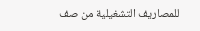للمصاريف التشغيلية من صف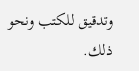وتدقيق للكتب ونحو ذلك.